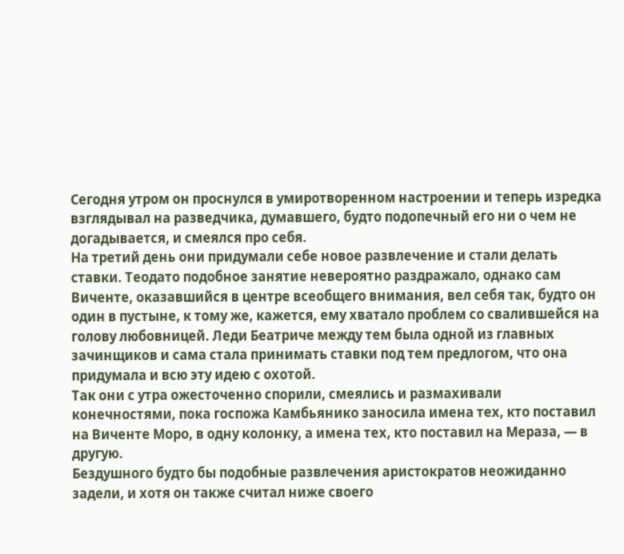Сегодня утром он проснулся в умиротворенном настроении и теперь изредка взглядывал на разведчика, думавшего, будто подопечный его ни о чем не догадывается, и смеялся про себя.
На третий день они придумали себе новое развлечение и стали делать ставки. Теодато подобное занятие невероятно раздражало, однако сам Виченте, оказавшийся в центре всеобщего внимания, вел себя так, будто он один в пустыне, к тому же, кажется, ему хватало проблем со свалившейся на голову любовницей. Леди Беатриче между тем была одной из главных зачинщиков и сама стала принимать ставки под тем предлогом, что она придумала и всю эту идею с охотой.
Так они с утра ожесточенно спорили, смеялись и размахивали конечностями, пока госпожа Камбьянико заносила имена тех, кто поставил на Виченте Моро, в одну колонку, а имена тех, кто поставил на Мераза, — в другую.
Бездушного будто бы подобные развлечения аристократов неожиданно задели, и хотя он также считал ниже своего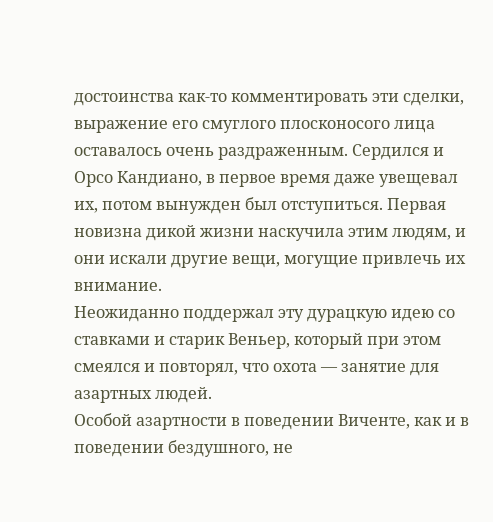достоинства как-то комментировать эти сделки, выражение его смуглого плосконосого лица оставалось очень раздраженным. Сердился и Орсо Кандиано, в первое время даже увещевал их, потом вынужден был отступиться. Первая новизна дикой жизни наскучила этим людям, и они искали другие вещи, могущие привлечь их внимание.
Неожиданно поддержал эту дурацкую идею со ставками и старик Веньер, который при этом смеялся и повторял, что охота — занятие для азартных людей.
Особой азартности в поведении Виченте, как и в поведении бездушного, не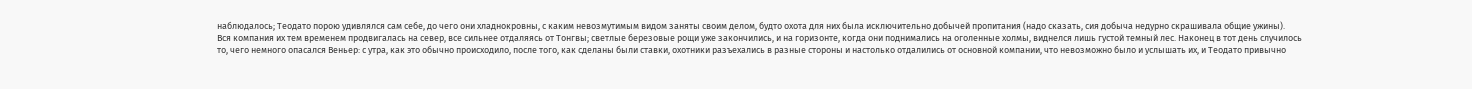наблюдалось; Теодато порою удивлялся сам себе, до чего они хладнокровны, с каким невозмутимым видом заняты своим делом, будто охота для них была исключительно добычей пропитания (надо сказать, сия добыча недурно скрашивала общие ужины).
Вся компания их тем временем продвигалась на север, все сильнее отдаляясь от Тонгвы; светлые березовые рощи уже закончились, и на горизонте, когда они поднимались на оголенные холмы, виднелся лишь густой темный лес. Наконец в тот день случилось то, чего немного опасался Веньер: с утра, как это обычно происходило, после того, как сделаны были ставки, охотники разъехались в разные стороны и настолько отдалились от основной компании, что невозможно было и услышать их, и Теодато привычно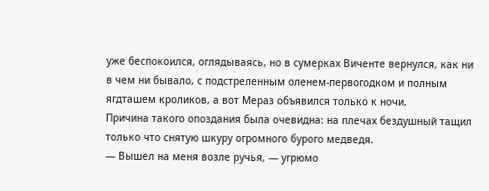уже беспокоился, оглядываясь, но в сумерках Виченте вернулся, как ни в чем ни бывало, с подстреленным оленем-первогодком и полным ягдташем кроликов, а вот Мераз объявился только к ночи.
Причина такого опоздания была очевидна: на плечах бездушный тащил только что снятую шкуру огромного бурого медведя.
— Вышел на меня возле ручья, — угрюмо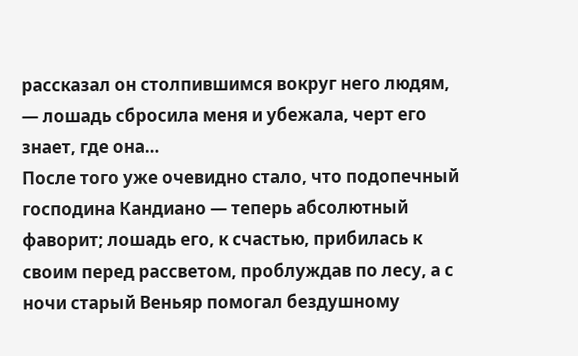рассказал он столпившимся вокруг него людям, — лошадь сбросила меня и убежала, черт его знает, где она…
После того уже очевидно стало, что подопечный господина Кандиано — теперь абсолютный фаворит; лошадь его, к счастью, прибилась к своим перед рассветом, проблуждав по лесу, а с ночи старый Веньяр помогал бездушному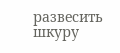развесить шкуру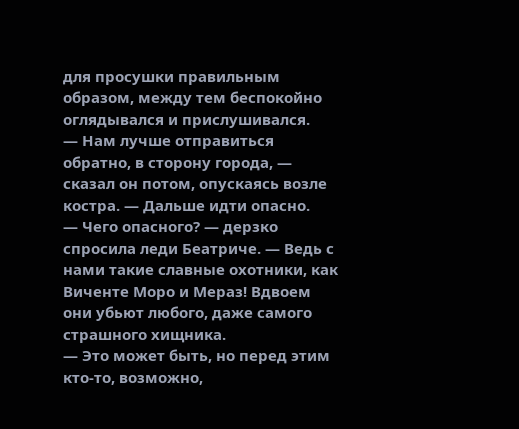для просушки правильным образом, между тем беспокойно оглядывался и прислушивался.
— Нам лучше отправиться обратно, в сторону города, — сказал он потом, опускаясь возле костра. — Дальше идти опасно.
— Чего опасного? — дерзко спросила леди Беатриче. — Ведь с нами такие славные охотники, как Виченте Моро и Мераз! Вдвоем они убьют любого, даже самого страшного хищника.
— Это может быть, но перед этим кто-то, возможно,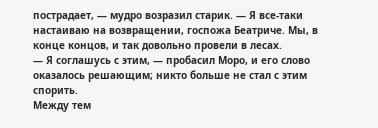пострадает, — мудро возразил старик. — Я все-таки настаиваю на возвращении, госпожа Беатриче. Мы, в конце концов, и так довольно провели в лесах.
— Я соглашусь с этим, — пробасил Моро, и его слово оказалось решающим; никто больше не стал с этим спорить.
Между тем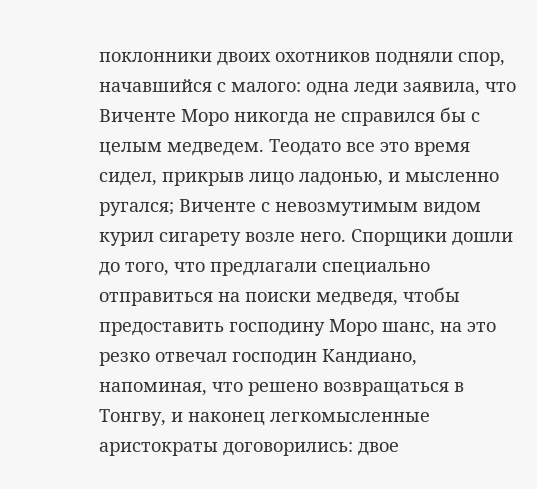поклонники двоих охотников подняли спор, начавшийся с малого: одна леди заявила, что Виченте Моро никогда не справился бы с целым медведем. Теодато все это время сидел, прикрыв лицо ладонью, и мысленно ругался; Виченте с невозмутимым видом курил сигарету возле него. Спорщики дошли до того, что предлагали специально отправиться на поиски медведя, чтобы предоставить господину Моро шанс, на это резко отвечал господин Кандиано, напоминая, что решено возвращаться в Тонгву, и наконец легкомысленные аристократы договорились: двое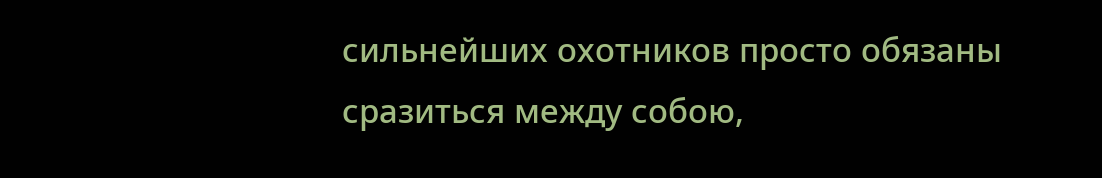сильнейших охотников просто обязаны сразиться между собою,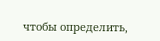чтобы определить,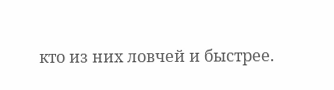кто из них ловчей и быстрее.